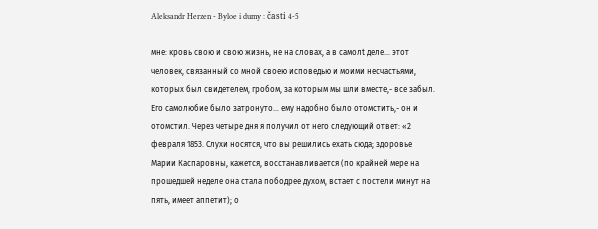Aleksandr Herzen - Byloe i dumy : časti 4-5

мне: кровь свою и свою жизнь, не на словах, а в самолt деле... этот человек, связанный со мной своею исповедью и моими несчастьями, которых был свидетелем, гробом, за которым мы шли вместе,- все забыл. Его самолюбие было затронуто... ему надобно было отомстить,- он и отомстил. Через четыре дня я получил от него следующий ответ: «2 февраля 1853. Слухи носятся, что вы решились ехать сюда; здоровье Марии Каспаровны, кажется, восстанавливается (по крайней мере на прошедшей неделе она стала пободрее духом, встает с постели минут на пять, имеет аппетит); о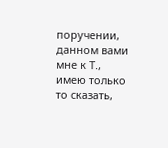поручении, данном вами мне к Т., имею только то сказать,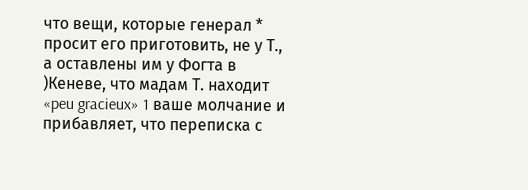что вещи, которые генерал * просит его приготовить, не у Т., а оставлены им у Фогта в )Кеневе, что мадам Т. находит «peu gracieux» 1 ваше молчание и прибавляет, что переписка с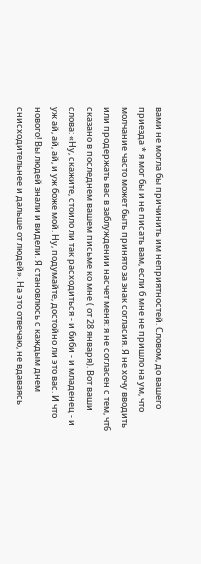вами не могла бы причинить им неприятностей. Словом, до вашего приезда * я мог бы и не писать вам, если б мне не пришло на ум, что молчание часто может быть принято за знак согласия. Я не хочу вводить или продержать вас в заблуждении насчет меня: я не согласен с тем, чт6 сказано в последнем вашем письме ко мне ( от 28 января). Вот ваши слова: «Ну, скажите, стоило ли так расходиться - и биби - и младенец - и уж ай, ай, ай, и уж боже мой. Ну, подумайте, достойно ли это вас. И что нового! Вы людей знали и видели. Я становлюсь с каждым днем снисходительнее и дальше от людей». На это отвечаю, не вдаваясь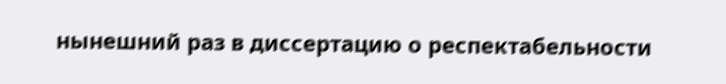нынешний раз в диссертацию о респектабельности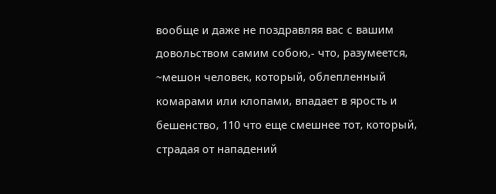вообще и даже не поздравляя вас с вашим довольством самим собою,- что, разумеется, ~мешон человек, который, облепленный комарами или клопами, впадает в ярость и бешенство, 110 что еще смешнее тот, который, страдая от нападений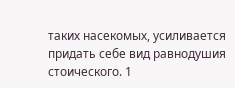таких насекомых, усиливается придать себе вид равнодушия стоического. 1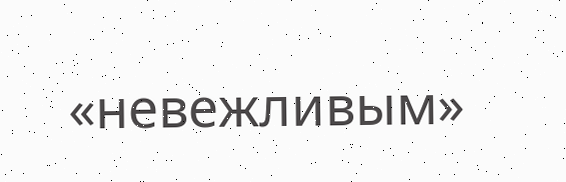«невежливым»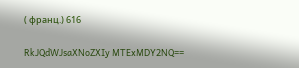( франц.) 616

RkJQdWJsaXNoZXIy MTExMDY2NQ==